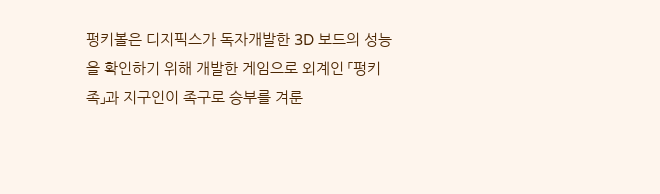펑키볼은 디지픽스가 독자개발한 3D 보드의 성능을 확인하기 위해 개발한 게임으로 외계인 「펑키족」과 지구인이 족구로 승부를 겨룬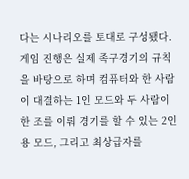다는 시나리오를 토대로 구성됐다.
게임 진행은 실제 족구경기의 규칙을 바탕으로 하며 컴퓨터와 한 사람이 대결하는 1인 모드와 두 사람이 한 조를 이뤄 경기를 할 수 있는 2인용 모드, 그리고 최상급자를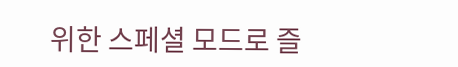위한 스페셜 모드로 즐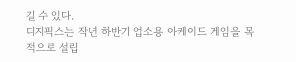길 수 있다.
디지픽스는 작년 하반기 업소용 아케이드 게임을 목적으로 설립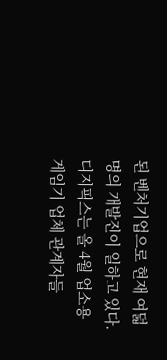된 벤처기업으로 현재 여덟명의 개발진이 일하고 있다. 디지픽스는 올 4월 업소용 게임기 업체 관계자들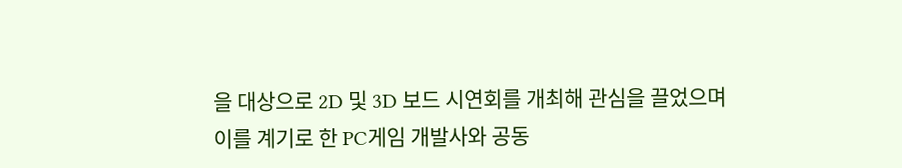을 대상으로 2D 및 3D 보드 시연회를 개최해 관심을 끌었으며 이를 계기로 한 PC게임 개발사와 공동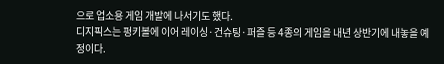으로 업소용 게임 개발에 나서기도 했다.
디지픽스는 펑키볼에 이어 레이싱·건슈팅·퍼즐 등 4종의 게임을 내년 상반기에 내놓을 예정이다.